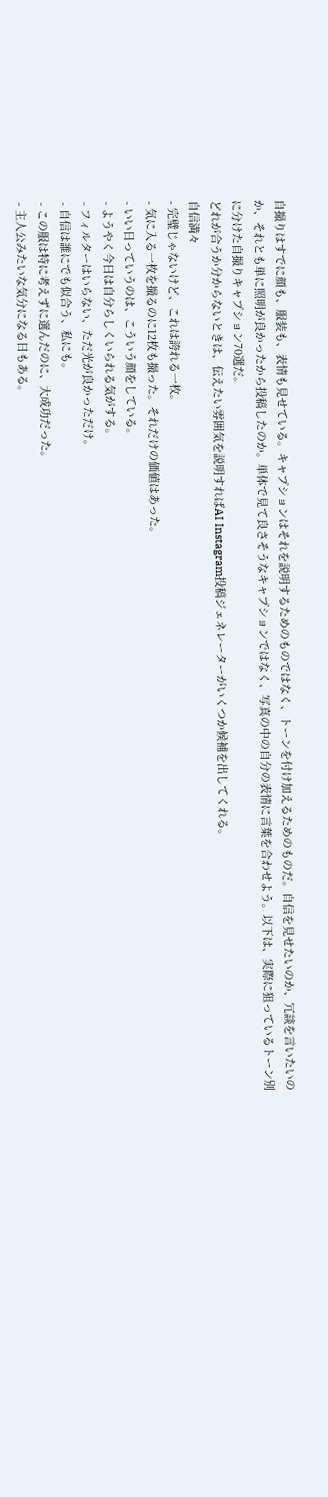自撮りはすでに顔も、服装も、表情も見せている。キャプションはそれを説明するためのものではなく、トーンを付け加えるためのものだ。自信を見せたいのか、冗談を言いたいのか、それとも単に照明が良かったから投稿したのか。単体で見て良さそうなキャプションではなく、写真の中の自分の表情に言葉を合わせよう。以下は、実際に狙っているトーン別に分けた自撮りキャプション70選だ。
どれが合うか分からないときは、伝えたい雰囲気を説明すればAI Instagram投稿ジェネレーターがいくつか候補を出してくれる。
自信満々
- 完璧じゃないけど、これは誇れる一枚。
- 気に入る一枚を撮るのに12枚も撮った。それだけの価値はあった。
- いい日っていうのは、こういう顔をしている。
- ようやく今日は自分らしくいられる気がする。
- フィルターはいらない、ただ光が良かっただけ。
- 自信は誰にでも似合う、私にも。
- この服は特に考えずに選んだのに、大成功だった。
- 主人公みたいな気分になる日もある。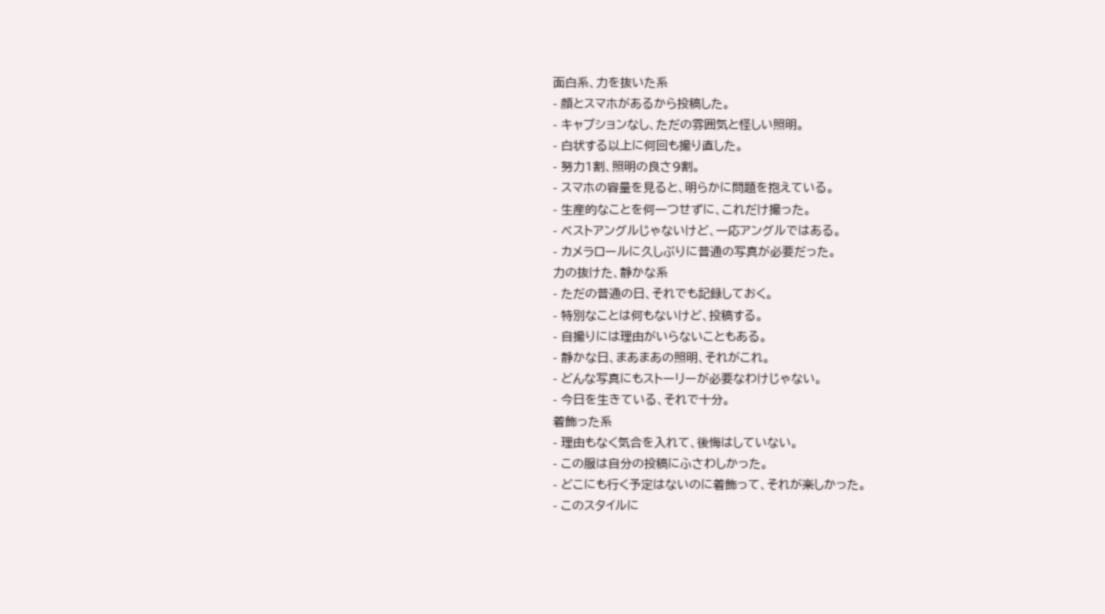面白系、力を抜いた系
- 顔とスマホがあるから投稿した。
- キャプションなし、ただの雰囲気と怪しい照明。
- 白状する以上に何回も撮り直した。
- 努力1割、照明の良さ9割。
- スマホの容量を見ると、明らかに問題を抱えている。
- 生産的なことを何一つせずに、これだけ撮った。
- ベストアングルじゃないけど、一応アングルではある。
- カメラロールに久しぶりに普通の写真が必要だった。
力の抜けた、静かな系
- ただの普通の日、それでも記録しておく。
- 特別なことは何もないけど、投稿する。
- 自撮りには理由がいらないこともある。
- 静かな日、まあまあの照明、それがこれ。
- どんな写真にもストーリーが必要なわけじゃない。
- 今日を生きている、それで十分。
着飾った系
- 理由もなく気合を入れて、後悔はしていない。
- この服は自分の投稿にふさわしかった。
- どこにも行く予定はないのに着飾って、それが楽しかった。
- このスタイルに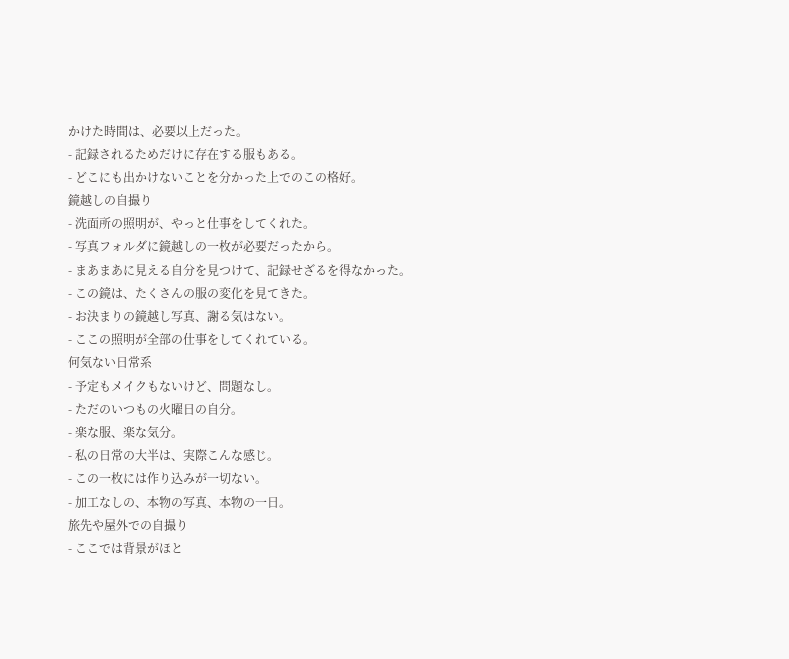かけた時間は、必要以上だった。
- 記録されるためだけに存在する服もある。
- どこにも出かけないことを分かった上でのこの格好。
鏡越しの自撮り
- 洗面所の照明が、やっと仕事をしてくれた。
- 写真フォルダに鏡越しの一枚が必要だったから。
- まあまあに見える自分を見つけて、記録せざるを得なかった。
- この鏡は、たくさんの服の変化を見てきた。
- お決まりの鏡越し写真、謝る気はない。
- ここの照明が全部の仕事をしてくれている。
何気ない日常系
- 予定もメイクもないけど、問題なし。
- ただのいつもの火曜日の自分。
- 楽な服、楽な気分。
- 私の日常の大半は、実際こんな感じ。
- この一枚には作り込みが一切ない。
- 加工なしの、本物の写真、本物の一日。
旅先や屋外での自撮り
- ここでは背景がほと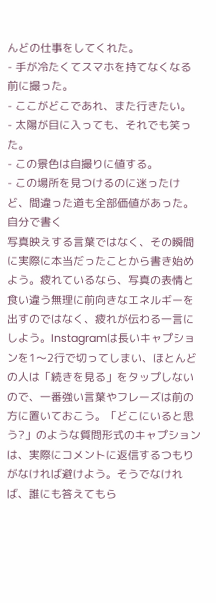んどの仕事をしてくれた。
- 手が冷たくてスマホを持てなくなる前に撮った。
- ここがどこであれ、また行きたい。
- 太陽が目に入っても、それでも笑った。
- この景色は自撮りに値する。
- この場所を見つけるのに迷ったけど、間違った道も全部価値があった。
自分で書く
写真映えする言葉ではなく、その瞬間に実際に本当だったことから書き始めよう。疲れているなら、写真の表情と食い違う無理に前向きなエネルギーを出すのではなく、疲れが伝わる一言にしよう。Instagramは長いキャプションを1〜2行で切ってしまい、ほとんどの人は「続きを見る」をタップしないので、一番強い言葉やフレーズは前の方に置いておこう。「どこにいると思う?」のような質問形式のキャプションは、実際にコメントに返信するつもりがなければ避けよう。そうでなければ、誰にも答えてもら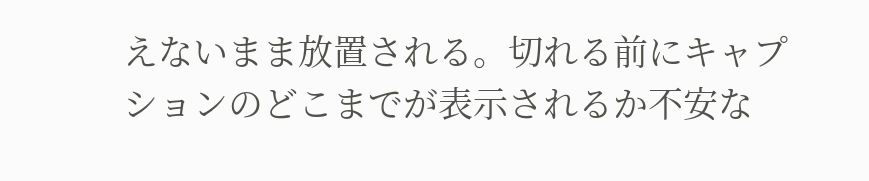えないまま放置される。切れる前にキャプションのどこまでが表示されるか不安な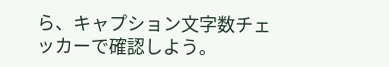ら、キャプション文字数チェッカーで確認しよう。